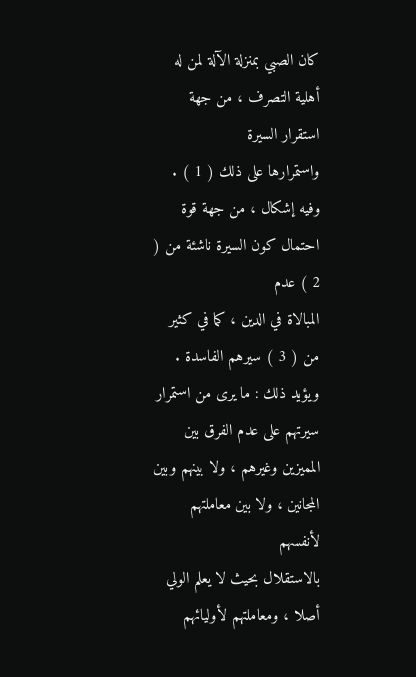كان الصبي بمنزلة الآلة لمن له أهلية التصرف ، من جهة استقرار السيرة
واستمرارها على ذلك ( 1 ) .
وفيه إشكال ، من جهة قوة احتمال كون السيرة ناشئة من ( 2 ) عدم
المبالاة في الدين ، كما في كثير من ( 3 ) سيرهم الفاسدة .
ويؤيد ذلك : ما يرى من استمرار سيرتهم على عدم الفرق بين
المميزين وغيرهم ، ولا بينهم وبين المجانين ، ولا بين معاملتهم لأنفسهم
بالاستقلال بحيث لا يعلم الولي أصلا ، ومعاملتهم لأوليائهم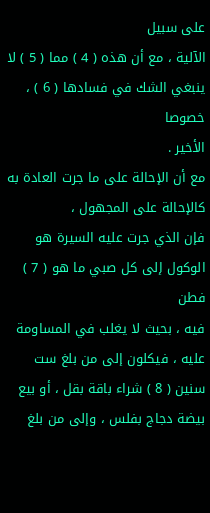على سبيل
الآلية ، مع أن هذه ( 4 ) مما ( 5 ) لا ينبغي الشك في فسادها ( 6 ) ، خصوصا
الأخير .
مع أن الإحالة على ما جرت العادة به كالإحالة على المجهول ،
فإن الذي جرت عليه السيرة هو الوكول إلى كل صبي ما هو ( 7 ) فطن
فيه ، بحيث لا يغلب في المساومة عليه ، فيكلون إلى من بلغ ست
سنين ( 8 ) شراء باقة بقل ، أو بيع بيضة دجاج بفلس ، وإلى من بلغ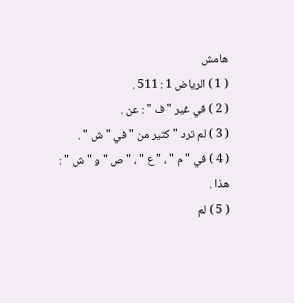هامش
( 1 ) الرياض 1 : 511 .
( 2 ) في غير " ف " : عن .
( 3 ) لم ترد " كثير من " في " ش " .
( 4 ) في " م " ، " ع " ، " ص " و " ش " : هذا .
( 5 ) لم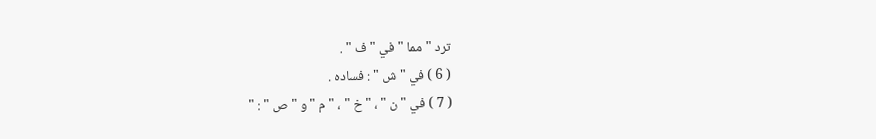ترد " مما " في " ف " .
( 6 ) في " ش " : فساده .
( 7 ) في " ن " ، " خ " ، " م " و " ص " : "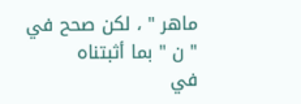ماهر " ، لكن صحح في " ن " بما أثبتناه
في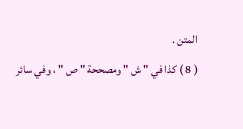المتن .
( 8 ) كذا في " ش " ومصححة " ص " ، وفي سائر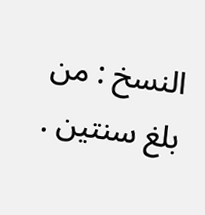النسخ : من بلغ سنتين .